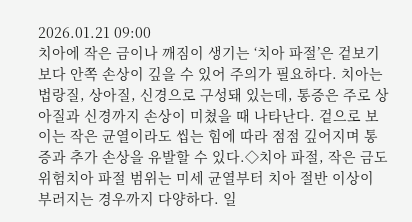2026.01.21 09:00
치아에 작은 금이나 깨짐이 생기는 ‘치아 파절’은 겉보기보다 안쪽 손상이 깊을 수 있어 주의가 필요하다. 치아는 법랑질, 상아질, 신경으로 구성돼 있는데, 통증은 주로 상아질과 신경까지 손상이 미쳤을 때 나타난다. 겉으로 보이는 작은 균열이라도 씹는 힘에 따라 점점 깊어지며 통증과 추가 손상을 유발할 수 있다.◇치아 파절, 작은 금도 위험치아 파절 범위는 미세 균열부터 치아 절반 이상이 부러지는 경우까지 다양하다. 일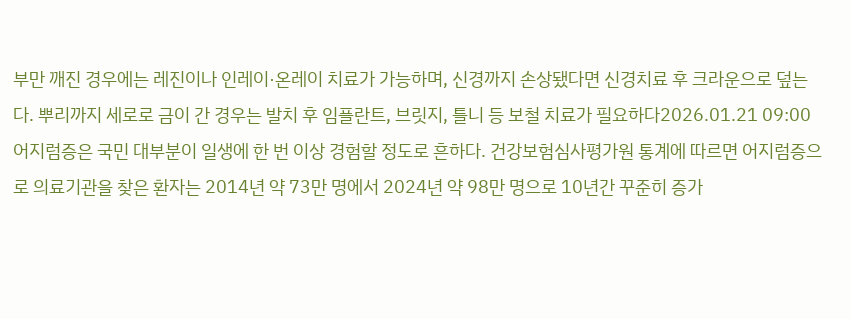부만 깨진 경우에는 레진이나 인레이·온레이 치료가 가능하며, 신경까지 손상됐다면 신경치료 후 크라운으로 덮는다. 뿌리까지 세로로 금이 간 경우는 발치 후 임플란트, 브릿지, 틀니 등 보철 치료가 필요하다2026.01.21 09:00
어지럼증은 국민 대부분이 일생에 한 번 이상 경험할 정도로 흔하다. 건강보험심사평가원 통계에 따르면 어지럼증으로 의료기관을 찾은 환자는 2014년 약 73만 명에서 2024년 약 98만 명으로 10년간 꾸준히 증가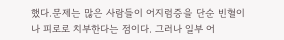했다.문제는 많은 사람들이 어지럼증을 단순 빈혈이나 피로로 치부한다는 점이다. 그러나 일부 어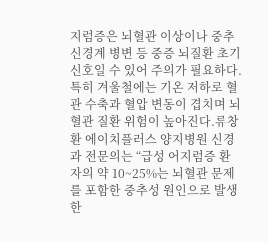지럼증은 뇌혈관 이상이나 중추신경계 병변 등 중증 뇌질환 초기 신호일 수 있어 주의가 필요하다. 특히 겨울철에는 기온 저하로 혈관 수축과 혈압 변동이 겹치며 뇌혈관 질환 위험이 높아진다.류창환 에이치플러스 양지병원 신경과 전문의는 “급성 어지럼증 환자의 약 10~25%는 뇌혈관 문제를 포함한 중추성 원인으로 발생한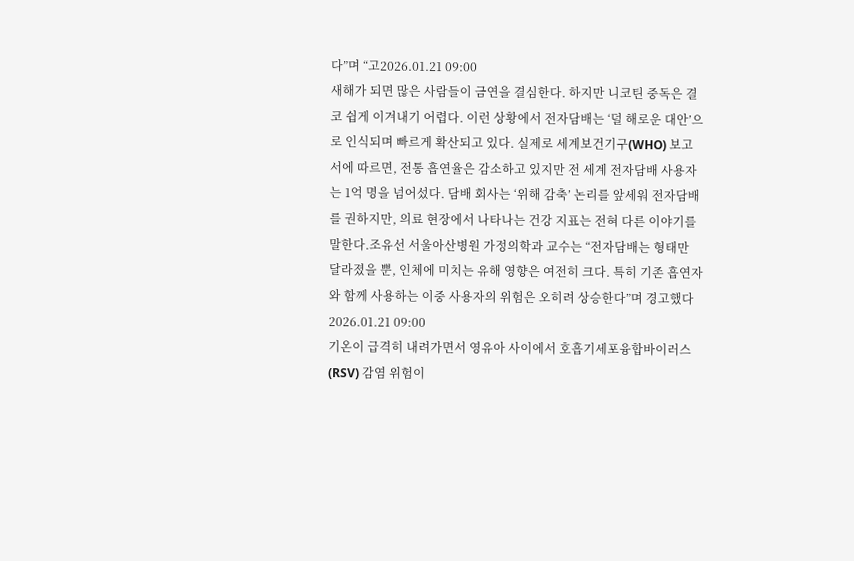다”며 “고2026.01.21 09:00
새해가 되면 많은 사람들이 금연을 결심한다. 하지만 니코틴 중독은 결코 쉽게 이겨내기 어렵다. 이런 상황에서 전자담배는 ‘덜 해로운 대안’으로 인식되며 빠르게 확산되고 있다. 실제로 세계보건기구(WHO) 보고서에 따르면, 전통 흡연율은 감소하고 있지만 전 세계 전자담배 사용자는 1억 명을 넘어섰다. 담배 회사는 ‘위해 감축’ 논리를 앞세워 전자담배를 권하지만, 의료 현장에서 나타나는 건강 지표는 전혀 다른 이야기를 말한다.조유선 서울아산병원 가정의학과 교수는 “전자담배는 형태만 달라졌을 뿐, 인체에 미치는 유해 영향은 여전히 크다. 특히 기존 흡연자와 함께 사용하는 이중 사용자의 위험은 오히려 상승한다”며 경고했다2026.01.21 09:00
기온이 급격히 내려가면서 영유아 사이에서 호흡기세포융합바이러스(RSV) 감염 위험이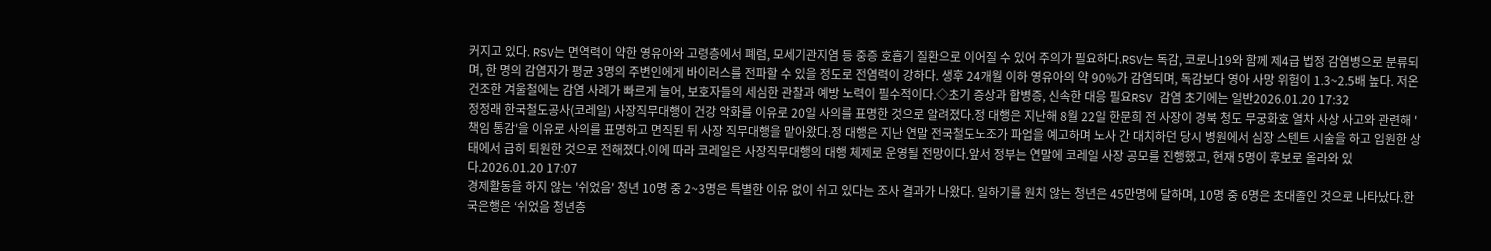커지고 있다. RSV는 면역력이 약한 영유아와 고령층에서 폐렴, 모세기관지염 등 중증 호흡기 질환으로 이어질 수 있어 주의가 필요하다.RSV는 독감, 코로나19와 함께 제4급 법정 감염병으로 분류되며, 한 명의 감염자가 평균 3명의 주변인에게 바이러스를 전파할 수 있을 정도로 전염력이 강하다. 생후 24개월 이하 영유아의 약 90%가 감염되며, 독감보다 영아 사망 위험이 1.3~2.5배 높다. 저온 건조한 겨울철에는 감염 사례가 빠르게 늘어, 보호자들의 세심한 관찰과 예방 노력이 필수적이다.◇초기 증상과 합병증, 신속한 대응 필요RSV 감염 초기에는 일반2026.01.20 17:32
정정래 한국철도공사(코레일) 사장직무대행이 건강 악화를 이유로 20일 사의를 표명한 것으로 알려졌다.정 대행은 지난해 8월 22일 한문희 전 사장이 경북 청도 무궁화호 열차 사상 사고와 관련해 '책임 통감'을 이유로 사의를 표명하고 면직된 뒤 사장 직무대행을 맡아왔다.정 대행은 지난 연말 전국철도노조가 파업을 예고하며 노사 간 대치하던 당시 병원에서 심장 스텐트 시술을 하고 입원한 상태에서 급히 퇴원한 것으로 전해졌다.이에 따라 코레일은 사장직무대행의 대행 체제로 운영될 전망이다.앞서 정부는 연말에 코레일 사장 공모를 진행했고, 현재 5명이 후보로 올라와 있다.2026.01.20 17:07
경제활동을 하지 않는 '쉬었음' 청년 10명 중 2~3명은 특별한 이유 없이 쉬고 있다는 조사 결과가 나왔다. 일하기를 원치 않는 청년은 45만명에 달하며, 10명 중 6명은 초대졸인 것으로 나타났다.한국은행은 ‘쉬었음 청년층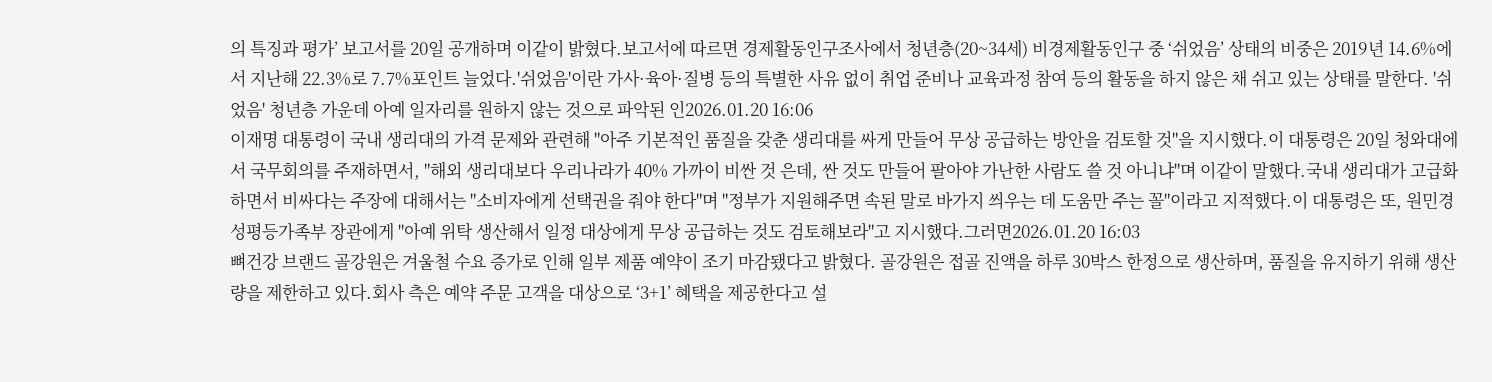의 특징과 평가’ 보고서를 20일 공개하며 이같이 밝혔다.보고서에 따르면 경제활동인구조사에서 청년층(20~34세) 비경제활동인구 중 ‘쉬었음’ 상태의 비중은 2019년 14.6%에서 지난해 22.3%로 7.7%포인트 늘었다.'쉬었음'이란 가사·육아·질병 등의 특별한 사유 없이 취업 준비나 교육과정 참여 등의 활동을 하지 않은 채 쉬고 있는 상태를 말한다. '쉬었음' 청년층 가운데 아예 일자리를 원하지 않는 것으로 파악된 인2026.01.20 16:06
이재명 대통령이 국내 생리대의 가격 문제와 관련해 "아주 기본적인 품질을 갖춘 생리대를 싸게 만들어 무상 공급하는 방안을 검토할 것"을 지시했다.이 대통령은 20일 청와대에서 국무회의를 주재하면서, "해외 생리대보다 우리나라가 40% 가까이 비싼 것 은데, 싼 것도 만들어 팔아야 가난한 사람도 쓸 것 아니냐"며 이같이 말했다.국내 생리대가 고급화하면서 비싸다는 주장에 대해서는 "소비자에게 선택권을 줘야 한다"며 "정부가 지원해주면 속된 말로 바가지 씌우는 데 도움만 주는 꼴"이라고 지적했다.이 대통령은 또, 원민경 성평등가족부 장관에게 "아예 위탁 생산해서 일정 대상에게 무상 공급하는 것도 검토해보라"고 지시했다.그러면2026.01.20 16:03
뼈건강 브랜드 골강원은 겨울철 수요 증가로 인해 일부 제품 예약이 조기 마감됐다고 밝혔다. 골강원은 접골 진액을 하루 30박스 한정으로 생산하며, 품질을 유지하기 위해 생산량을 제한하고 있다.회사 측은 예약 주문 고객을 대상으로 ‘3+1’ 혜택을 제공한다고 설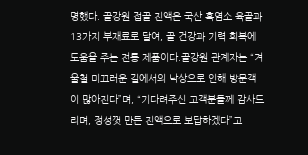명했다. 골강원 접골 진액은 국산 흑염소 육골과 13가지 부재료로 달여, 골 건강과 기력 회복에 도움을 주는 전통 제품이다.골강원 관계자는 “겨울철 미끄러운 길에서의 낙상으로 인해 방문객이 많아진다”며, “기다려주신 고객분들께 감사드리며, 정성껏 만든 진액으로 보답하겠다”고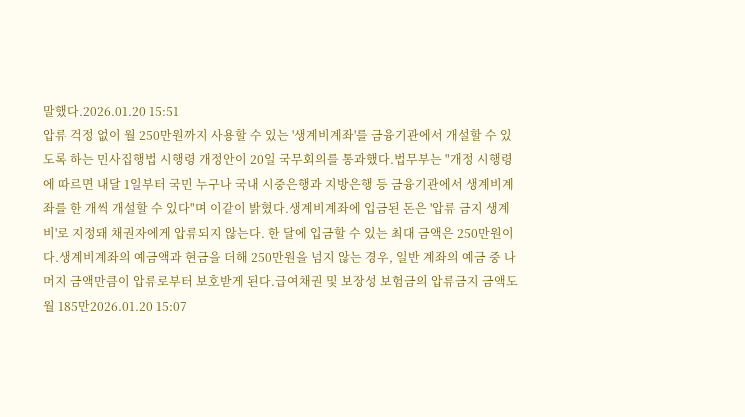말했다.2026.01.20 15:51
압류 걱정 없이 월 250만원까지 사용할 수 있는 '생계비계좌'를 금융기관에서 개설할 수 있도록 하는 민사집행법 시행령 개정안이 20일 국무회의를 통과했다.법무부는 "개정 시행령에 따르면 내달 1일부터 국민 누구나 국내 시중은행과 지방은행 등 금융기관에서 생계비계좌를 한 개씩 개설할 수 있다"며 이같이 밝혔다.생계비계좌에 입금된 돈은 '압류 금지 생계비'로 지정돼 채권자에게 압류되지 않는다. 한 달에 입금할 수 있는 최대 금액은 250만원이다.생계비계좌의 예금액과 현금을 더해 250만원을 넘지 않는 경우, 일반 계좌의 예금 중 나머지 금액만큼이 압류로부터 보호받게 된다.급여채권 및 보장성 보험금의 압류금지 금액도 월 185만2026.01.20 15:07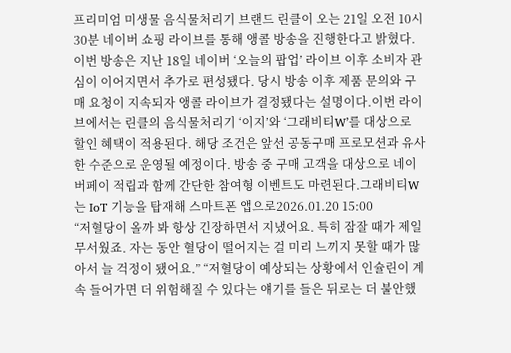프리미엄 미생물 음식물처리기 브랜드 린클이 오는 21일 오전 10시 30분 네이버 쇼핑 라이브를 통해 앵콜 방송을 진행한다고 밝혔다.이번 방송은 지난 18일 네이버 ‘오늘의 팝업’ 라이브 이후 소비자 관심이 이어지면서 추가로 편성됐다. 당시 방송 이후 제품 문의와 구매 요청이 지속되자 앵콜 라이브가 결정됐다는 설명이다.이번 라이브에서는 린클의 음식물처리기 ‘이지’와 ‘그래비티W’를 대상으로 할인 혜택이 적용된다. 해당 조건은 앞선 공동구매 프로모션과 유사한 수준으로 운영될 예정이다. 방송 중 구매 고객을 대상으로 네이버페이 적립과 함께 간단한 참여형 이벤트도 마련된다.그래비티W는 IoT 기능을 탑재해 스마트폰 앱으로2026.01.20 15:00
“저혈당이 올까 봐 항상 긴장하면서 지냈어요. 특히 잠잘 때가 제일 무서웠죠. 자는 동안 혈당이 떨어지는 걸 미리 느끼지 못할 때가 많아서 늘 걱정이 됐어요.” “저혈당이 예상되는 상황에서 인슐린이 계속 들어가면 더 위험해질 수 있다는 얘기를 들은 뒤로는 더 불안했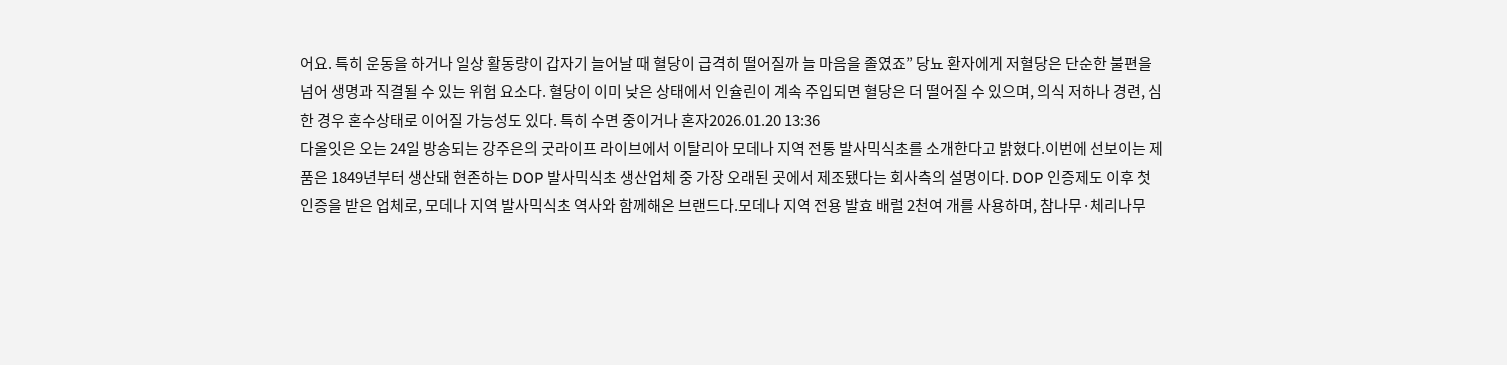어요. 특히 운동을 하거나 일상 활동량이 갑자기 늘어날 때 혈당이 급격히 떨어질까 늘 마음을 졸였죠” 당뇨 환자에게 저혈당은 단순한 불편을 넘어 생명과 직결될 수 있는 위험 요소다. 혈당이 이미 낮은 상태에서 인슐린이 계속 주입되면 혈당은 더 떨어질 수 있으며, 의식 저하나 경련, 심한 경우 혼수상태로 이어질 가능성도 있다. 특히 수면 중이거나 혼자2026.01.20 13:36
다올잇은 오는 24일 방송되는 강주은의 굿라이프 라이브에서 이탈리아 모데나 지역 전통 발사믹식초를 소개한다고 밝혔다.이번에 선보이는 제품은 1849년부터 생산돼 현존하는 DOP 발사믹식초 생산업체 중 가장 오래된 곳에서 제조됐다는 회사측의 설명이다. DOP 인증제도 이후 첫 인증을 받은 업체로, 모데나 지역 발사믹식초 역사와 함께해온 브랜드다.모데나 지역 전용 발효 배럴 2천여 개를 사용하며, 참나무·체리나무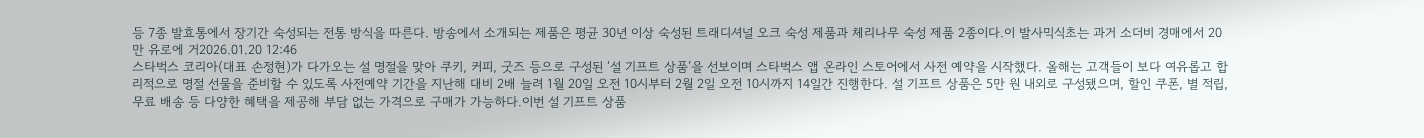등 7종 발효통에서 장기간 숙성되는 전통 방식을 따른다. 방송에서 소개되는 제품은 평균 30년 이상 숙성된 트래디셔널 오크 숙성 제품과 체리나무 숙성 제품 2종이다.이 발사믹식초는 과거 소더비 경매에서 20만 유로에 거2026.01.20 12:46
스타벅스 코리아(대표 손정현)가 다가오는 설 명절을 맞아 쿠키, 커피, 굿즈 등으로 구성된 ‘설 기프트 상품’을 선보이며 스타벅스 앱 온라인 스토어에서 사전 예약을 시작했다. 올해는 고객들이 보다 여유롭고 합리적으로 명절 선물을 준비할 수 있도록 사전예약 기간을 지난해 대비 2배 늘려 1월 20일 오전 10시부터 2월 2일 오전 10시까지 14일간 진행한다. 설 기프트 상품은 5만 원 내외로 구성됐으며, 할인 쿠폰, 별 적립, 무료 배송 등 다양한 혜택을 제공해 부담 없는 가격으로 구매가 가능하다.이번 설 기프트 상품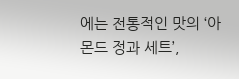에는 전통적인 맛의 ‘아몬드 정과 세트’,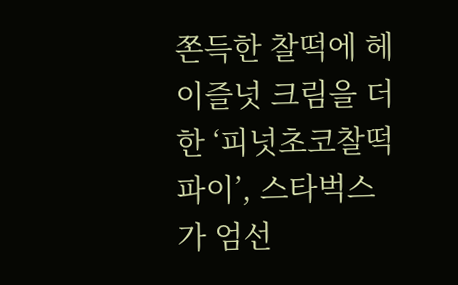쫀득한 찰떡에 헤이즐넛 크림을 더한 ‘피넛초코찰떡파이’, 스타벅스가 엄선